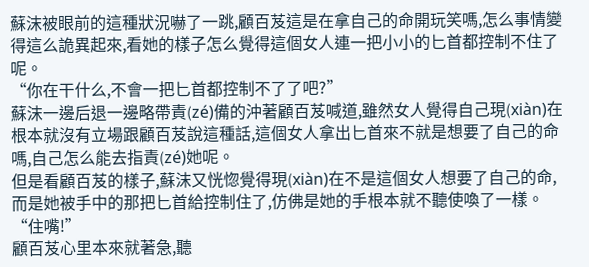蘇沫被眼前的這種狀況嚇了一跳,顧百芨這是在拿自己的命開玩笑嗎,怎么事情變得這么詭異起來,看她的樣子怎么覺得這個女人連一把小小的匕首都控制不住了呢。
“你在干什么,不會一把匕首都控制不了了吧?”
蘇沫一邊后退一邊略帶責(zé)備的沖著顧百芨喊道,雖然女人覺得自己現(xiàn)在根本就沒有立場跟顧百芨說這種話,這個女人拿出匕首來不就是想要了自己的命嗎,自己怎么能去指責(zé)她呢。
但是看顧百芨的樣子,蘇沫又恍惚覺得現(xiàn)在不是這個女人想要了自己的命,而是她被手中的那把匕首給控制住了,仿佛是她的手根本就不聽使喚了一樣。
“住嘴!”
顧百芨心里本來就著急,聽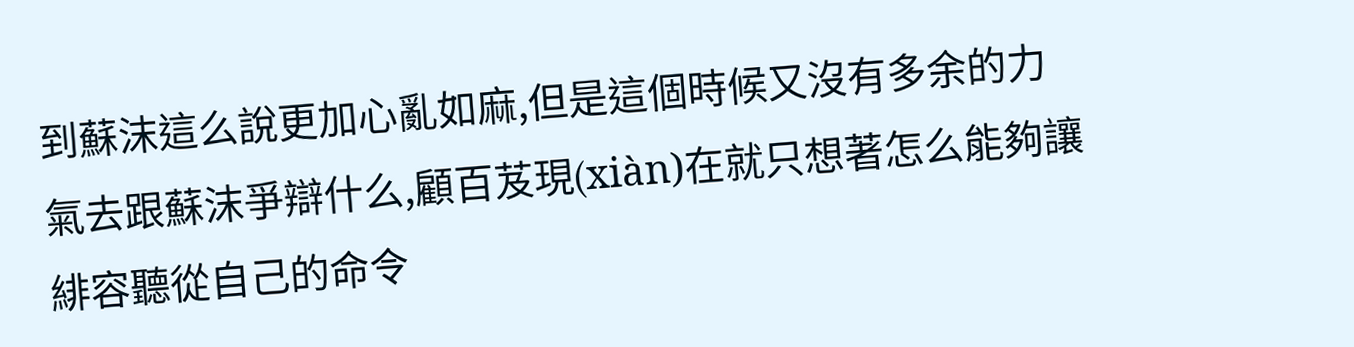到蘇沫這么說更加心亂如麻,但是這個時候又沒有多余的力氣去跟蘇沫爭辯什么,顧百芨現(xiàn)在就只想著怎么能夠讓緋容聽從自己的命令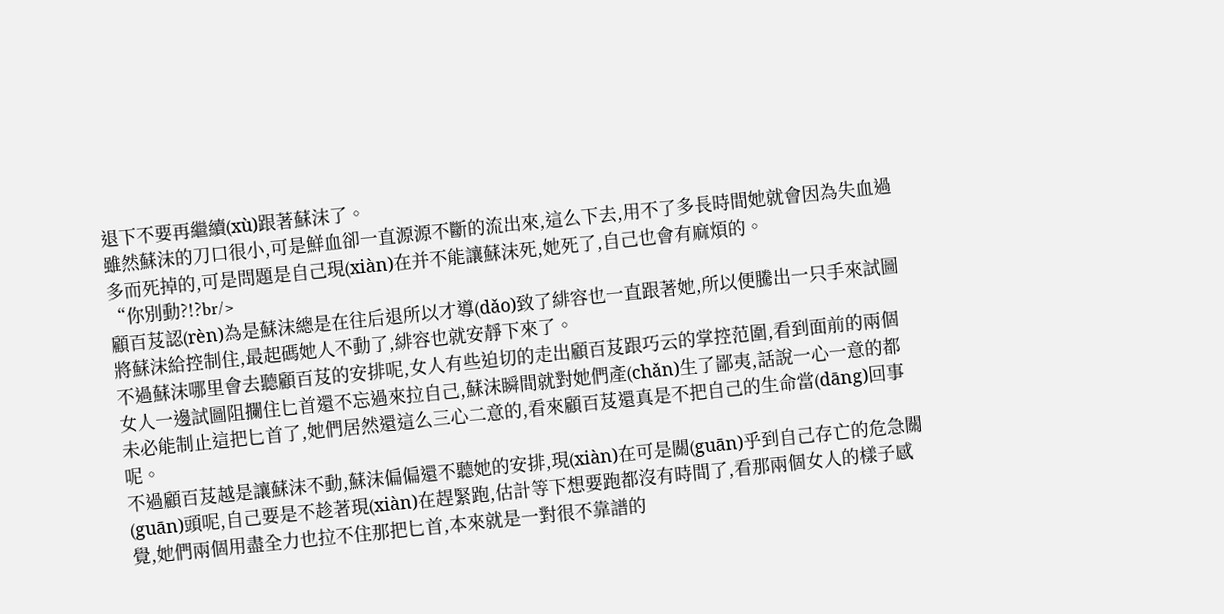退下不要再繼續(xù)跟著蘇沫了。
雖然蘇沫的刀口很小,可是鮮血卻一直源源不斷的流出來,這么下去,用不了多長時間她就會因為失血過多而死掉的,可是問題是自己現(xiàn)在并不能讓蘇沫死,她死了,自己也會有麻煩的。
“你別動?!?br/>
顧百芨認(rèn)為是蘇沫總是在往后退所以才導(dǎo)致了緋容也一直跟著她,所以便騰出一只手來試圖將蘇沫給控制住,最起碼她人不動了,緋容也就安靜下來了。
不過蘇沫哪里會去聽顧百芨的安排呢,女人有些迫切的走出顧百芨跟巧云的掌控范圍,看到面前的兩個女人一邊試圖阻攔住匕首還不忘過來拉自己,蘇沫瞬間就對她們產(chǎn)生了鄙夷,話說一心一意的都未必能制止這把匕首了,她們居然還這么三心二意的,看來顧百芨還真是不把自己的生命當(dāng)回事呢。
不過顧百芨越是讓蘇沫不動,蘇沫偏偏還不聽她的安排,現(xiàn)在可是關(guān)乎到自己存亡的危急關(guān)頭呢,自己要是不趁著現(xiàn)在趕緊跑,估計等下想要跑都沒有時間了,看那兩個女人的樣子感覺,她們兩個用盡全力也拉不住那把匕首,本來就是一對很不靠譜的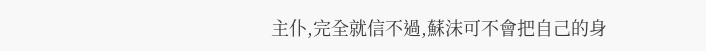主仆,完全就信不過,蘇沫可不會把自己的身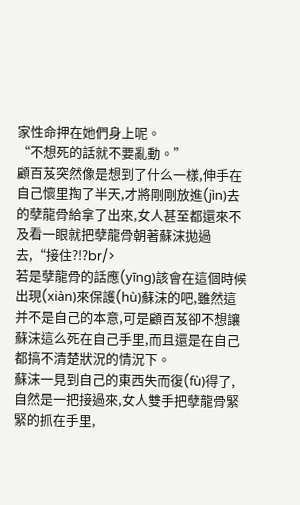家性命押在她們身上呢。
“不想死的話就不要亂動。”
顧百芨突然像是想到了什么一樣,伸手在自己懷里掏了半天,才將剛剛放進(jìn)去的孽龍骨給拿了出來,女人甚至都還來不及看一眼就把孽龍骨朝著蘇沫拋過去,“接住?!?br/>
若是孽龍骨的話應(yīng)該會在這個時候出現(xiàn)來保護(hù)蘇沫的吧,雖然這并不是自己的本意,可是顧百芨卻不想讓蘇沫這么死在自己手里,而且還是在自己都搞不清楚狀況的情況下。
蘇沫一見到自己的東西失而復(fù)得了,自然是一把接過來,女人雙手把孽龍骨緊緊的抓在手里,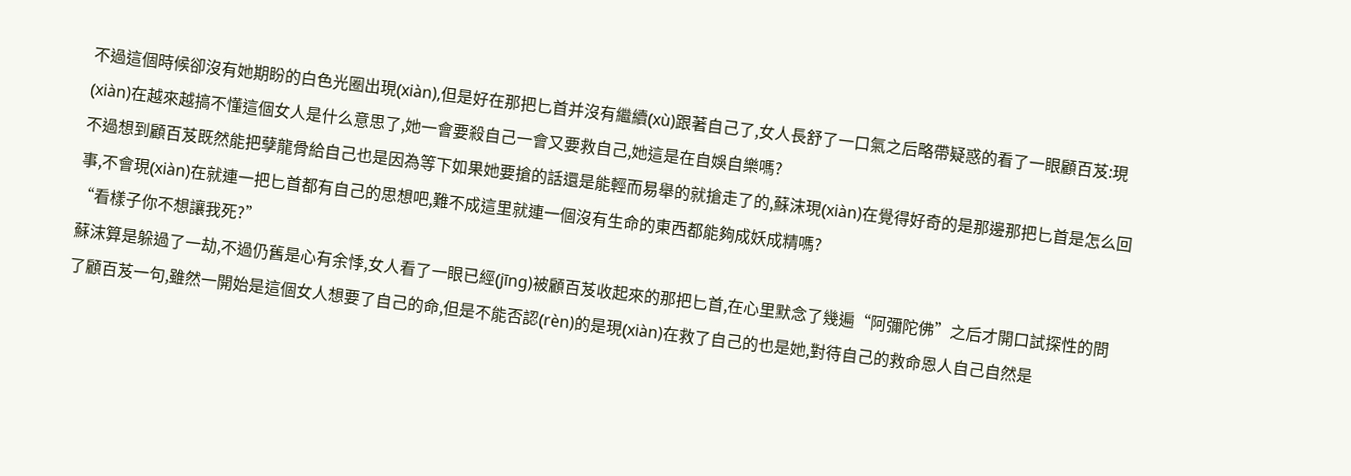不過這個時候卻沒有她期盼的白色光圈出現(xiàn),但是好在那把匕首并沒有繼續(xù)跟著自己了,女人長舒了一口氣之后略帶疑惑的看了一眼顧百芨:現(xiàn)在越來越搞不懂這個女人是什么意思了,她一會要殺自己一會又要救自己,她這是在自娛自樂嗎?
不過想到顧百芨既然能把孽龍骨給自己也是因為等下如果她要搶的話還是能輕而易舉的就搶走了的,蘇沫現(xiàn)在覺得好奇的是那邊那把匕首是怎么回事,不會現(xiàn)在就連一把匕首都有自己的思想吧,難不成這里就連一個沒有生命的東西都能夠成妖成精嗎?
“看樣子你不想讓我死?”
蘇沫算是躲過了一劫,不過仍舊是心有余悸,女人看了一眼已經(jīng)被顧百芨收起來的那把匕首,在心里默念了幾遍“阿彌陀佛”之后才開口試探性的問了顧百芨一句,雖然一開始是這個女人想要了自己的命,但是不能否認(rèn)的是現(xiàn)在救了自己的也是她,對待自己的救命恩人自己自然是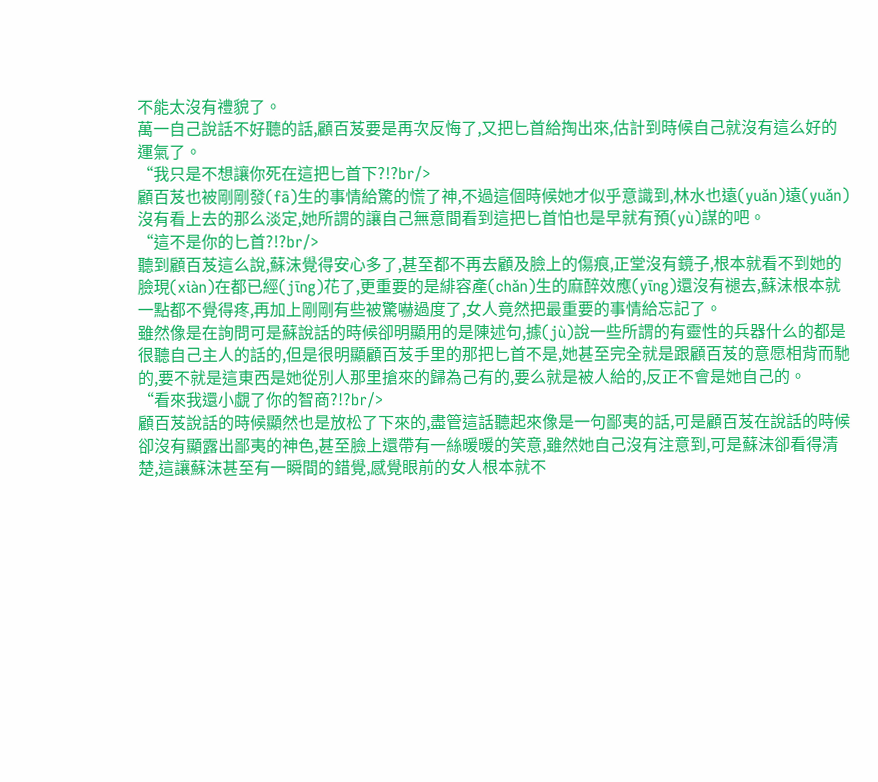不能太沒有禮貌了。
萬一自己說話不好聽的話,顧百芨要是再次反悔了,又把匕首給掏出來,估計到時候自己就沒有這么好的運氣了。
“我只是不想讓你死在這把匕首下?!?br/>
顧百芨也被剛剛發(fā)生的事情給驚的慌了神,不過這個時候她才似乎意識到,林水也遠(yuǎn)遠(yuǎn)沒有看上去的那么淡定,她所謂的讓自己無意間看到這把匕首怕也是早就有預(yù)謀的吧。
“這不是你的匕首?!?br/>
聽到顧百芨這么說,蘇沫覺得安心多了,甚至都不再去顧及臉上的傷痕,正堂沒有鏡子,根本就看不到她的臉現(xiàn)在都已經(jīng)花了,更重要的是緋容產(chǎn)生的麻醉效應(yīng)還沒有褪去,蘇沫根本就一點都不覺得疼,再加上剛剛有些被驚嚇過度了,女人竟然把最重要的事情給忘記了。
雖然像是在詢問可是蘇說話的時候卻明顯用的是陳述句,據(jù)說一些所謂的有靈性的兵器什么的都是很聽自己主人的話的,但是很明顯顧百芨手里的那把匕首不是,她甚至完全就是跟顧百芨的意愿相背而馳的,要不就是這東西是她從別人那里搶來的歸為己有的,要么就是被人給的,反正不會是她自己的。
“看來我還小覷了你的智商?!?br/>
顧百芨說話的時候顯然也是放松了下來的,盡管這話聽起來像是一句鄙夷的話,可是顧百芨在說話的時候卻沒有顯露出鄙夷的神色,甚至臉上還帶有一絲暖暖的笑意,雖然她自己沒有注意到,可是蘇沫卻看得清楚,這讓蘇沫甚至有一瞬間的錯覺,感覺眼前的女人根本就不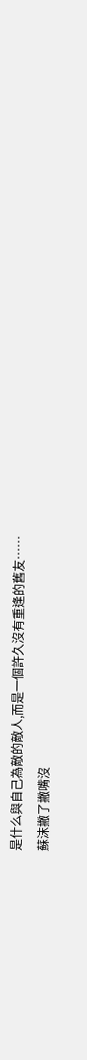是什么與自己為敵的敵人,而是一個許久沒有重逢的舊友……
蘇沫撇了撇嘴沒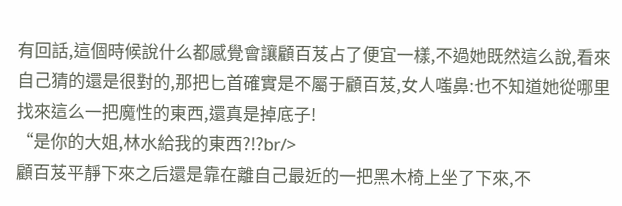有回話,這個時候說什么都感覺會讓顧百芨占了便宜一樣,不過她既然這么說,看來自己猜的還是很對的,那把匕首確實是不屬于顧百芨,女人嗤鼻:也不知道她從哪里找來這么一把魔性的東西,還真是掉底子!
“是你的大姐,林水給我的東西?!?br/>
顧百芨平靜下來之后還是靠在離自己最近的一把黑木椅上坐了下來,不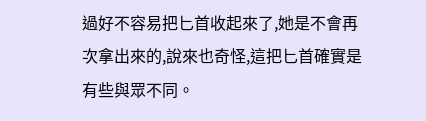過好不容易把匕首收起來了,她是不會再次拿出來的,說來也奇怪,這把匕首確實是有些與眾不同。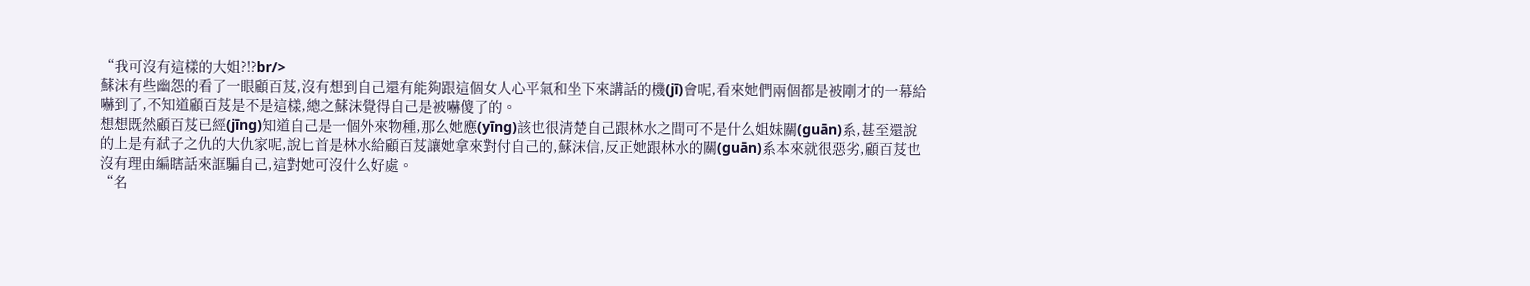“我可沒有這樣的大姐?!?br/>
蘇沫有些幽怨的看了一眼顧百芨,沒有想到自己還有能夠跟這個女人心平氣和坐下來講話的機(jī)會呢,看來她們兩個都是被剛才的一幕給嚇到了,不知道顧百芨是不是這樣,總之蘇沫覺得自己是被嚇傻了的。
想想既然顧百芨已經(jīng)知道自己是一個外來物種,那么她應(yīng)該也很清楚自己跟林水之間可不是什么姐妹關(guān)系,甚至還說的上是有弒子之仇的大仇家呢,說匕首是林水給顧百芨讓她拿來對付自己的,蘇沫信,反正她跟林水的關(guān)系本來就很惡劣,顧百芨也沒有理由編瞎話來誆騙自己,這對她可沒什么好處。
“名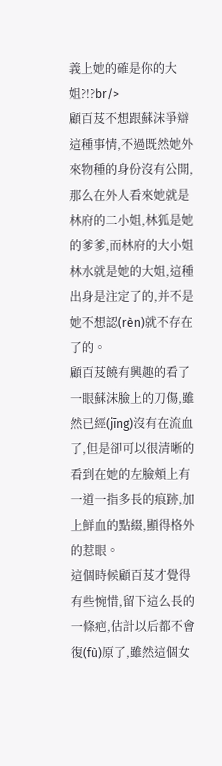義上她的確是你的大姐?!?br/>
顧百芨不想跟蘇沫爭辯這種事情,不過既然她外來物種的身份沒有公開,那么在外人看來她就是林府的二小姐,林狐是她的爹爹,而林府的大小姐林水就是她的大姐,這種出身是注定了的,并不是她不想認(rèn)就不存在了的。
顧百芨饒有興趣的看了一眼蘇沫臉上的刀傷,雖然已經(jīng)沒有在流血了,但是卻可以很清晰的看到在她的左臉頰上有一道一指多長的痕跡,加上鮮血的點綴,顯得格外的惹眼。
這個時候顧百芨才覺得有些惋惜,留下這么長的一條疤,估計以后都不會復(fù)原了,雖然這個女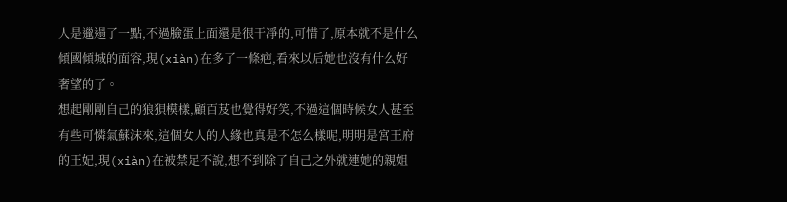人是邋遢了一點,不過臉蛋上面還是很干凈的,可惜了,原本就不是什么傾國傾城的面容,現(xiàn)在多了一條疤,看來以后她也沒有什么好奢望的了。
想起剛剛自己的狼狽模樣,顧百芨也覺得好笑,不過這個時候女人甚至有些可憐氣蘇沫來,這個女人的人緣也真是不怎么樣呢,明明是宮王府的王妃,現(xiàn)在被禁足不說,想不到除了自己之外就連她的親姐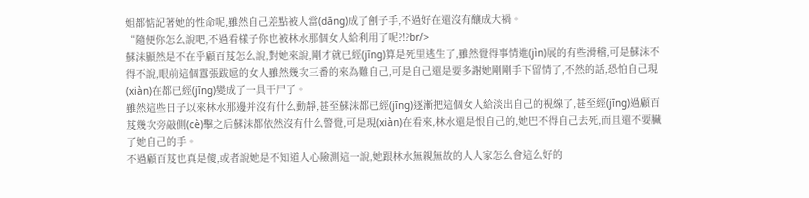姐都惦記著她的性命呢,雖然自己差點被人當(dāng)成了劊子手,不過好在還沒有釀成大禍。
“隨便你怎么說吧,不過看樣子你也被林水那個女人給利用了呢?!?br/>
蘇沫顯然是不在乎顧百芨怎么說,對她來說,剛才就已經(jīng)算是死里逃生了,雖然覺得事情進(jìn)展的有些滑稽,可是蘇沫不得不說,眼前這個囂張跋扈的女人雖然幾次三番的來為難自己,可是自己還是要多謝她剛剛手下留情了,不然的話,恐怕自己現(xiàn)在都已經(jīng)變成了一具干尸了。
雖然這些日子以來林水那邊并沒有什么動靜,甚至蘇沫都已經(jīng)逐漸把這個女人給淡出自己的視線了,甚至經(jīng)過顧百芨幾次旁敲側(cè)擊之后蘇沫都依然沒有什么警覺,可是現(xiàn)在看來,林水還是恨自己的,她巴不得自己去死,而且還不要臟了她自己的手。
不過顧百芨也真是傻,或者說她是不知道人心險測這一說,她跟林水無親無故的人人家怎么會這么好的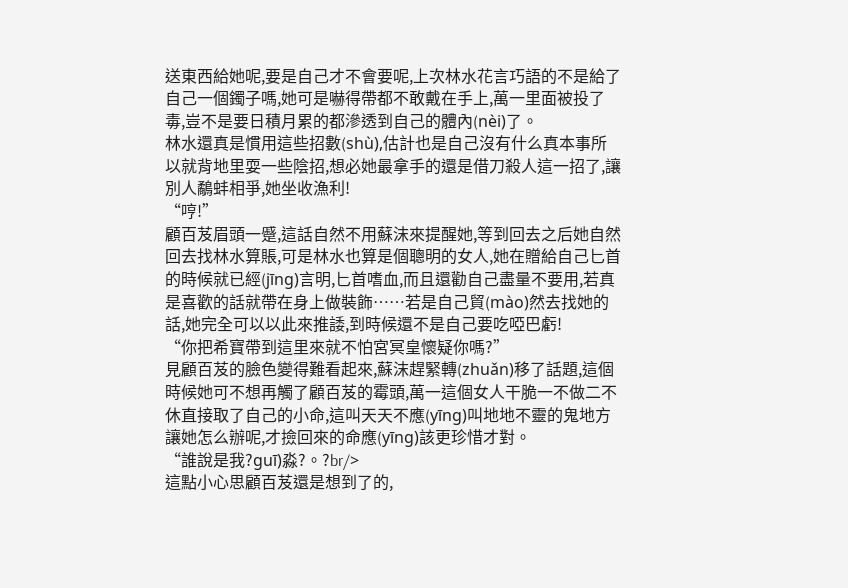送東西給她呢,要是自己才不會要呢,上次林水花言巧語的不是給了自己一個鐲子嗎,她可是嚇得帶都不敢戴在手上,萬一里面被投了毒,豈不是要日積月累的都滲透到自己的體內(nèi)了。
林水還真是慣用這些招數(shù),估計也是自己沒有什么真本事所以就背地里耍一些陰招,想必她最拿手的還是借刀殺人這一招了,讓別人鷸蚌相爭,她坐收漁利!
“哼!”
顧百芨眉頭一蹙,這話自然不用蘇沫來提醒她,等到回去之后她自然回去找林水算賬,可是林水也算是個聰明的女人,她在贈給自己匕首的時候就已經(jīng)言明,匕首嗜血,而且還勸自己盡量不要用,若真是喜歡的話就帶在身上做裝飾……若是自己貿(mào)然去找她的話,她完全可以以此來推諉,到時候還不是自己要吃啞巴虧!
“你把希寶帶到這里來就不怕宮冥皇懷疑你嗎?”
見顧百芨的臉色變得難看起來,蘇沫趕緊轉(zhuǎn)移了話題,這個時候她可不想再觸了顧百芨的霉頭,萬一這個女人干脆一不做二不休直接取了自己的小命,這叫天天不應(yīng)叫地地不靈的鬼地方讓她怎么辦呢,才撿回來的命應(yīng)該更珍惜才對。
“誰說是我?guī)淼?。?br/>
這點小心思顧百芨還是想到了的,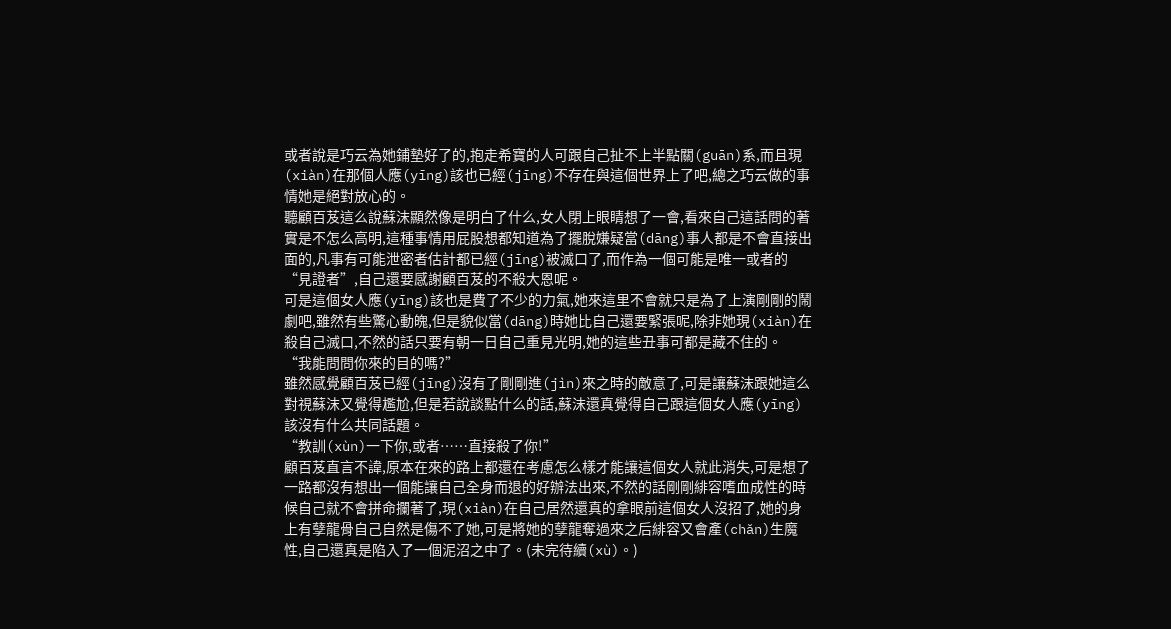或者說是巧云為她鋪墊好了的,抱走希寶的人可跟自己扯不上半點關(guān)系,而且現(xiàn)在那個人應(yīng)該也已經(jīng)不存在與這個世界上了吧,總之巧云做的事情她是絕對放心的。
聽顧百芨這么說蘇沫顯然像是明白了什么,女人閉上眼睛想了一會,看來自己這話問的著實是不怎么高明,這種事情用屁股想都知道為了擺脫嫌疑當(dāng)事人都是不會直接出面的,凡事有可能泄密者估計都已經(jīng)被滅口了,而作為一個可能是唯一或者的“見證者”,自己還要感謝顧百芨的不殺大恩呢。
可是這個女人應(yīng)該也是費了不少的力氣,她來這里不會就只是為了上演剛剛的鬧劇吧,雖然有些驚心動魄,但是貌似當(dāng)時她比自己還要緊張呢,除非她現(xiàn)在殺自己滅口,不然的話只要有朝一日自己重見光明,她的這些丑事可都是藏不住的。
“我能問問你來的目的嗎?”
雖然感覺顧百芨已經(jīng)沒有了剛剛進(jìn)來之時的敵意了,可是讓蘇沫跟她這么對視蘇沫又覺得尷尬,但是若說談點什么的話,蘇沫還真覺得自己跟這個女人應(yīng)該沒有什么共同話題。
“教訓(xùn)一下你,或者……直接殺了你!”
顧百芨直言不諱,原本在來的路上都還在考慮怎么樣才能讓這個女人就此消失,可是想了一路都沒有想出一個能讓自己全身而退的好辦法出來,不然的話剛剛緋容嗜血成性的時候自己就不會拼命攔著了,現(xiàn)在自己居然還真的拿眼前這個女人沒招了,她的身上有孽龍骨自己自然是傷不了她,可是將她的孽龍奪過來之后緋容又會產(chǎn)生魔性,自己還真是陷入了一個泥沼之中了。(未完待續(xù)。)